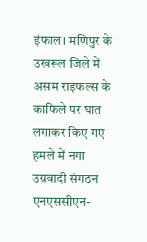इंफाल। मणिपुर के उखरूल जिले में असम राइफल्स के काफिले पर घात लगाकर किए गए हमले में नगा उग्रवादी संगठन एनएससीएन-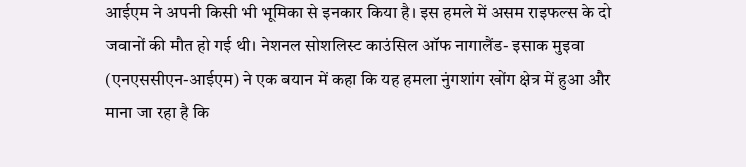आईएम ने अपनी किसी भी भूमिका से इनकार किया है। इस हमले में असम राइफल्स के दो जवानों की मौत हो गई थी। नेशनल सोशलिस्ट काउंसिल ऑफ नागालैंड- इसाक मुइवा (एनएससीएन-आईएम) ने एक बयान में कहा कि यह हमला नुंगशांग खोंग क्षेत्र में हुआ और माना जा रहा है कि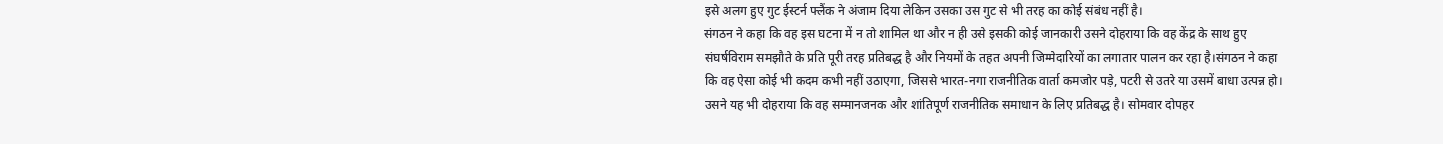इसे अलग हुए गुट ईस्टर्न फ्लैंक ने अंजाम दिया लेकिन उसका उस गुट से भी तरह का कोई संबंध नहीं है।
संगठन ने कहा कि वह इस घटना में न तो शामिल था और न ही उसे इसकी कोई जानकारी उसने दोहराया कि वह केंद्र के साथ हुए संघर्षविराम समझौते के प्रति पूरी तरह प्रतिबद्ध है और नियमों के तहत अपनी जिम्मेदारियों का लगातार पालन कर रहा है।संगठन ने कहा कि वह ऐसा कोई भी कदम कभी नहीं उठाएगा, जिससे भारत-नगा राजनीतिक वार्ता कमजोर पड़े, पटरी से उतरे या उसमें बाधा उत्पन्न हो।
उसने यह भी दोहराया कि वह सम्मानजनक और शांतिपूर्ण राजनीतिक समाधान के लिए प्रतिबद्ध है। सोमवार दोपहर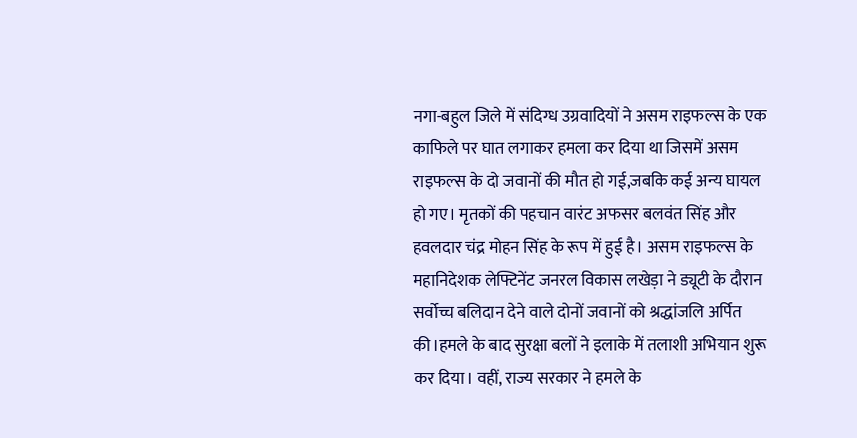नगा-बहुल जिले में संदिग्ध उग्रवादियों ने असम राइफल्स के एक काफिले पर घात लगाकर हमला कर दिया था जिसमें असम राइफल्स के दो जवानों की मौत हो गई,जबकि कई अन्य घायल हो गए। मृतकों की पहचान वारंट अफसर बलवंत सिंह और हवलदार चंद्र मोहन सिंह के रूप में हुई है। असम राइफल्स के महानिदेशक लेफ्टिनेंट जनरल विकास लखेड़ा ने ड्यूटी के दौरान सर्वोच्च बलिदान देने वाले दोनों जवानों को श्रद्धांजलि अर्पित की।हमले के बाद सुरक्षा बलों ने इलाके में तलाशी अभियान शुरू कर दिया। वहीं, राज्य सरकार ने हमले के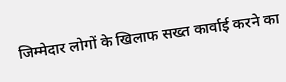जिम्मेदार लोगों के खिलाफ सख्त कार्वाई करने का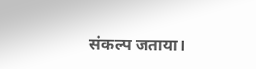संकल्प जताया।